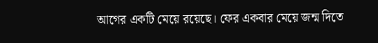আগের একটি মেয়ে রয়েছে। ফের একবার মেয়ে জন্ম দিতে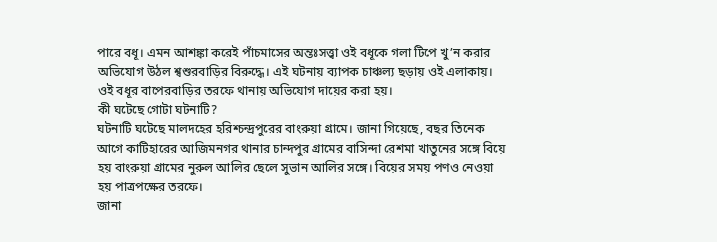পারে বধূ। এমন আশঙ্কা করেই পাঁচমাসের অন্তঃসত্ত্বা ওই বধূকে গলা টিপে খু’ন করার অভিযোগ উঠল শ্বশুরবাড়ির বিরুদ্ধে। এই ঘটনায় ব্যাপক চাঞ্চল্য ছড়ায় ওই এলাকায়। ওই বধূর বাপেরবাড়ির তরফে থানায় অভিযোগ দায়ের করা হয়।
কী ঘটেছে গোটা ঘটনাটি?
ঘটনাটি ঘটেছে মালদহের হরিশ্চন্দ্রপুরের বাংরুয়া গ্রামে। জানা গিয়েছে, বছর তিনেক আগে কাটিহারের আজিমনগর থানার চান্দপুর গ্রামের বাসিন্দা রেশমা খাতুনের সঙ্গে বিয়ে হয় বাংরুয়া গ্রামের নুরুল আলির ছেলে সুভান আলির সঙ্গে। বিয়ের সময় পণও নেওয়া হয় পাত্রপক্ষের তরফে।
জানা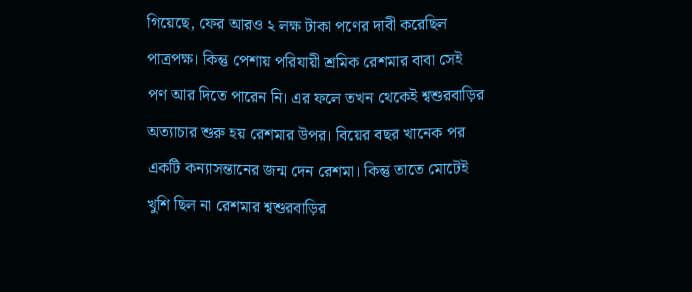গিয়েছে, ফের আরও ২ লক্ষ টাকা পণের দাবী করেছিল পাত্রপক্ষ। কিন্তু পেশায় পরিযায়ী শ্রমিক রেশমার বাবা সেই পণ আর দিতে পারেন নি। এর ফলে তখন থেকেই শ্বশুরবাড়ির অত্যাচার শুরু হয় রেশমার উপর। বিয়ের বছর খানেক পর একটি কন্যাসন্তানের জন্ম দেন রেশমা। কিন্তু তাতে মোটেই খুশি ছিল না রেশমার শ্বশুরবাড়ির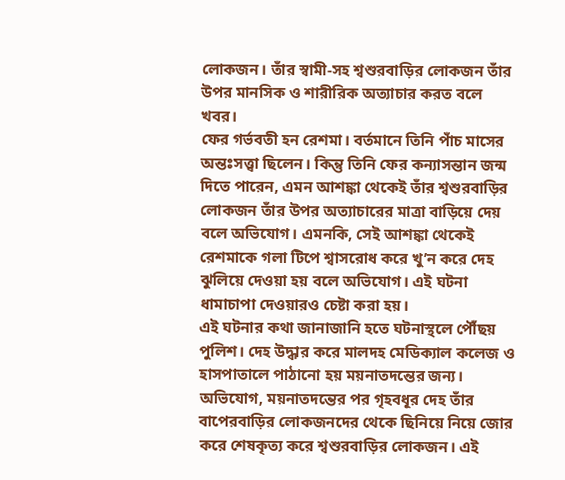লোকজন। তাঁর স্বামী-সহ শ্বশুরবাড়ির লোকজন তাঁর উপর মানসিক ও শারীরিক অত্যাচার করত বলে খবর।
ফের গর্ভবতী হন রেশমা। বর্তমানে তিনি পাঁচ মাসের অন্তঃসত্ত্বা ছিলেন। কিন্তু তিনি ফের কন্যাসন্তান জন্ম দিতে পারেন, এমন আশঙ্কা থেকেই তাঁর শ্বশুরবাড়ির লোকজন তাঁর উপর অত্যাচারের মাত্রা বাড়িয়ে দেয় বলে অভিযোগ। এমনকি, সেই আশঙ্কা থেকেই রেশমাকে গলা টিপে শ্বাসরোধ করে খু’ন করে দেহ ঝুলিয়ে দেওয়া হয় বলে অভিযোগ। এই ঘটনা ধামাচাপা দেওয়ারও চেষ্টা করা হয়।
এই ঘটনার কথা জানাজানি হতে ঘটনাস্থলে পৌঁছয় পুলিশ। দেহ উদ্ধার করে মালদহ মেডিক্যাল কলেজ ও হাসপাতালে পাঠানো হয় ময়নাতদন্তের জন্য। অভিযোগ, ময়নাতদন্তের পর গৃহবধূর দেহ তাঁর বাপেরবাড়ির লোকজনদের থেকে ছিনিয়ে নিয়ে জোর করে শেষকৃত্য করে শ্বশুরবাড়ির লোকজন। এই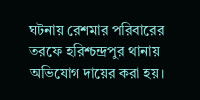ঘটনায় রেশমার পরিবারের তরফে হরিশ্চন্দ্রপুর থানায় অভিযোগ দায়ের করা হয়।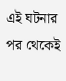এই ঘটনার পর থেকেই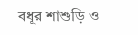বধূর শাশুড়ি ও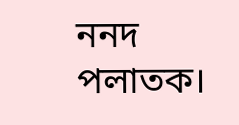ননদ পলাতক।